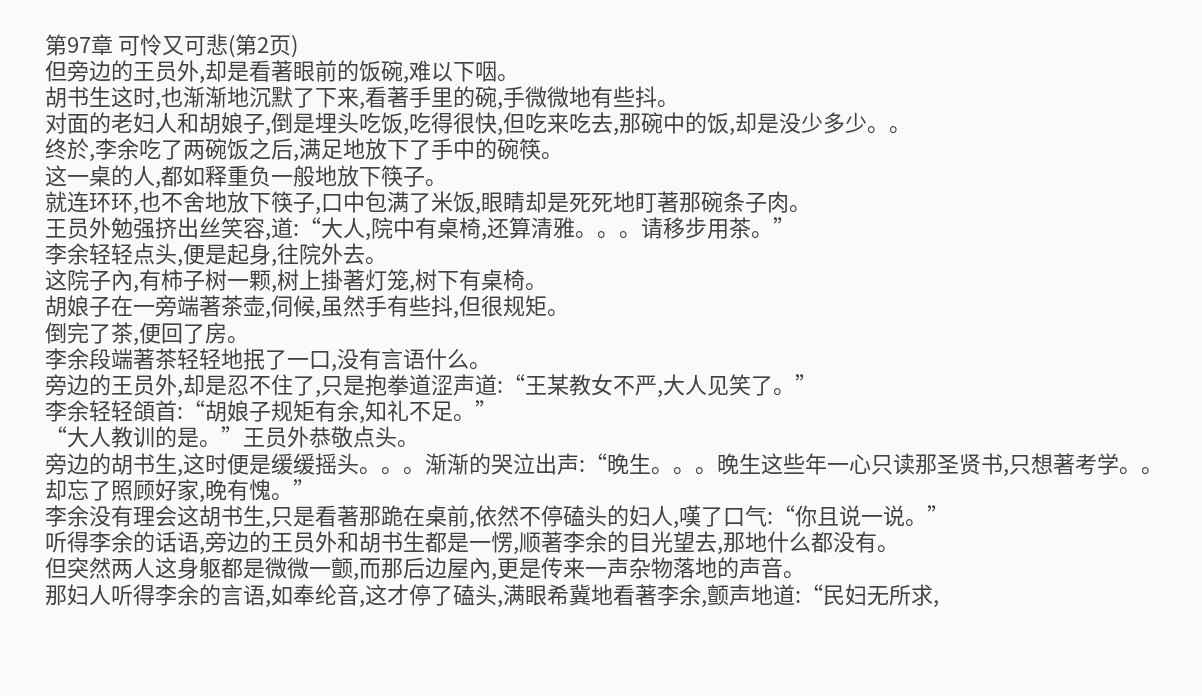第97章 可怜又可悲(第2页)
但旁边的王员外,却是看著眼前的饭碗,难以下咽。
胡书生这时,也渐渐地沉默了下来,看著手里的碗,手微微地有些抖。
对面的老妇人和胡娘子,倒是埋头吃饭,吃得很快,但吃来吃去,那碗中的饭,却是没少多少。。
终於,李余吃了两碗饭之后,满足地放下了手中的碗筷。
这一桌的人,都如释重负一般地放下筷子。
就连环环,也不舍地放下筷子,口中包满了米饭,眼睛却是死死地盯著那碗条子肉。
王员外勉强挤出丝笑容,道:“大人,院中有桌椅,还算清雅。。。请移步用茶。”
李余轻轻点头,便是起身,往院外去。
这院子內,有柿子树一颗,树上掛著灯笼,树下有桌椅。
胡娘子在一旁端著茶壶,伺候,虽然手有些抖,但很规矩。
倒完了茶,便回了房。
李余段端著茶轻轻地抿了一口,没有言语什么。
旁边的王员外,却是忍不住了,只是抱拳道涩声道:“王某教女不严,大人见笑了。”
李余轻轻頜首:“胡娘子规矩有余,知礼不足。”
“大人教训的是。”王员外恭敬点头。
旁边的胡书生,这时便是缓缓摇头。。。渐渐的哭泣出声:“晚生。。。晚生这些年一心只读那圣贤书,只想著考学。。却忘了照顾好家,晚有愧。”
李余没有理会这胡书生,只是看著那跪在桌前,依然不停磕头的妇人,嘆了口气:“你且说一说。”
听得李余的话语,旁边的王员外和胡书生都是一愣,顺著李余的目光望去,那地什么都没有。
但突然两人这身躯都是微微一颤,而那后边屋內,更是传来一声杂物落地的声音。
那妇人听得李余的言语,如奉纶音,这才停了磕头,满眼希冀地看著李余,颤声地道:“民妇无所求,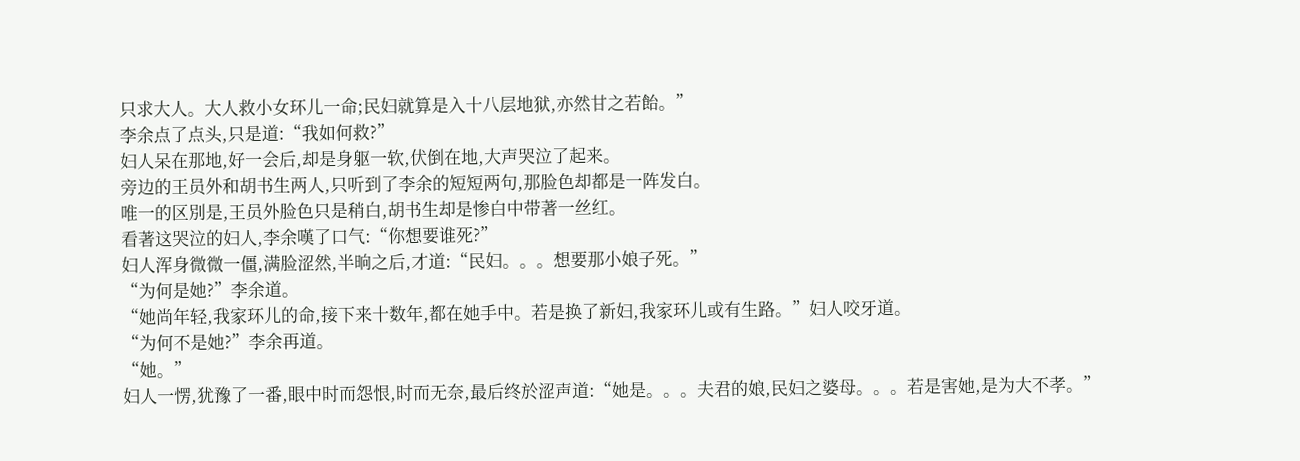只求大人。大人救小女环儿一命;民妇就算是入十八层地狱,亦然甘之若飴。”
李余点了点头,只是道:“我如何救?”
妇人呆在那地,好一会后,却是身躯一软,伏倒在地,大声哭泣了起来。
旁边的王员外和胡书生两人,只听到了李余的短短两句,那脸色却都是一阵发白。
唯一的区別是,王员外脸色只是稍白,胡书生却是惨白中带著一丝红。
看著这哭泣的妇人,李余嘆了口气:“你想要谁死?”
妇人浑身微微一僵,满脸涩然,半晌之后,才道:“民妇。。。想要那小娘子死。”
“为何是她?”李余道。
“她尚年轻,我家环儿的命,接下来十数年,都在她手中。若是换了新妇,我家环儿或有生路。”妇人咬牙道。
“为何不是她?”李余再道。
“她。”
妇人一愣,犹豫了一番,眼中时而怨恨,时而无奈,最后终於涩声道:“她是。。。夫君的娘,民妇之婆母。。。若是害她,是为大不孝。”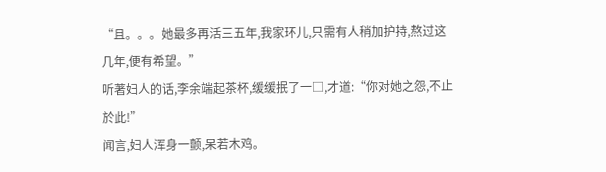“且。。。她最多再活三五年,我家环儿,只需有人稍加护持,熬过这几年,便有希望。”
听著妇人的话,李余端起茶杯,缓缓抿了一□,才道:“你对她之怨,不止於此!”
闻言,妇人浑身一颤,呆若木鸡。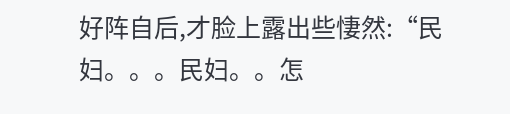好阵自后,才脸上露出些悽然:“民妇。。。民妇。。怎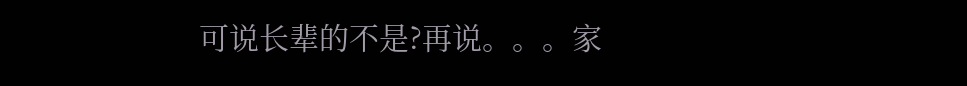可说长辈的不是?再说。。。家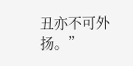丑亦不可外扬。”